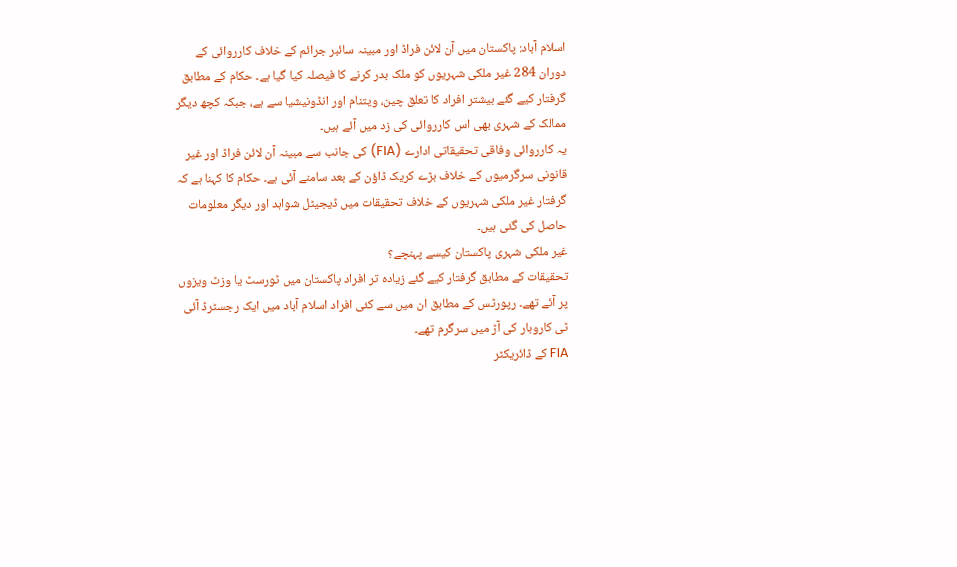اسلام آباد: پاکستان میں آن لائن فراڈ اور مبینہ سائبر جرائم کے خلاف کارروائی کے دوران 284 غیر ملکی شہریوں کو ملک بدر کرنے کا فیصلہ کیا گیا ہے۔ حکام کے مطابق گرفتار کیے گئے بیشتر افراد کا تعلق چین، ویتنام اور انڈونیشیا سے ہے، جبکہ کچھ دیگر ممالک کے شہری بھی اس کارروائی کی زد میں آئے ہیں۔
یہ کارروائی وفاقی تحقیقاتی ادارے (FIA) کی جانب سے مبینہ آن لائن فراڈ اور غیر قانونی سرگرمیوں کے خلاف بڑے کریک ڈاؤن کے بعد سامنے آئی ہے۔ حکام کا کہنا ہے کہ گرفتار غیر ملکی شہریوں کے خلاف تحقیقات میں ڈیجیٹل شواہد اور دیگر معلومات حاصل کی گئی ہیں۔
غیر ملکی شہری پاکستان کیسے پہنچے؟
تحقیقات کے مطابق گرفتار کیے گئے زیادہ تر افراد پاکستان میں ٹورسٹ یا وزٹ ویزوں پر آئے تھے۔ رپورٹس کے مطابق ان میں سے کئی افراد اسلام آباد میں ایک رجسٹرڈ آئی ٹی کاروبار کی آڑ میں سرگرم تھے۔
FIA کے ڈائریکٹر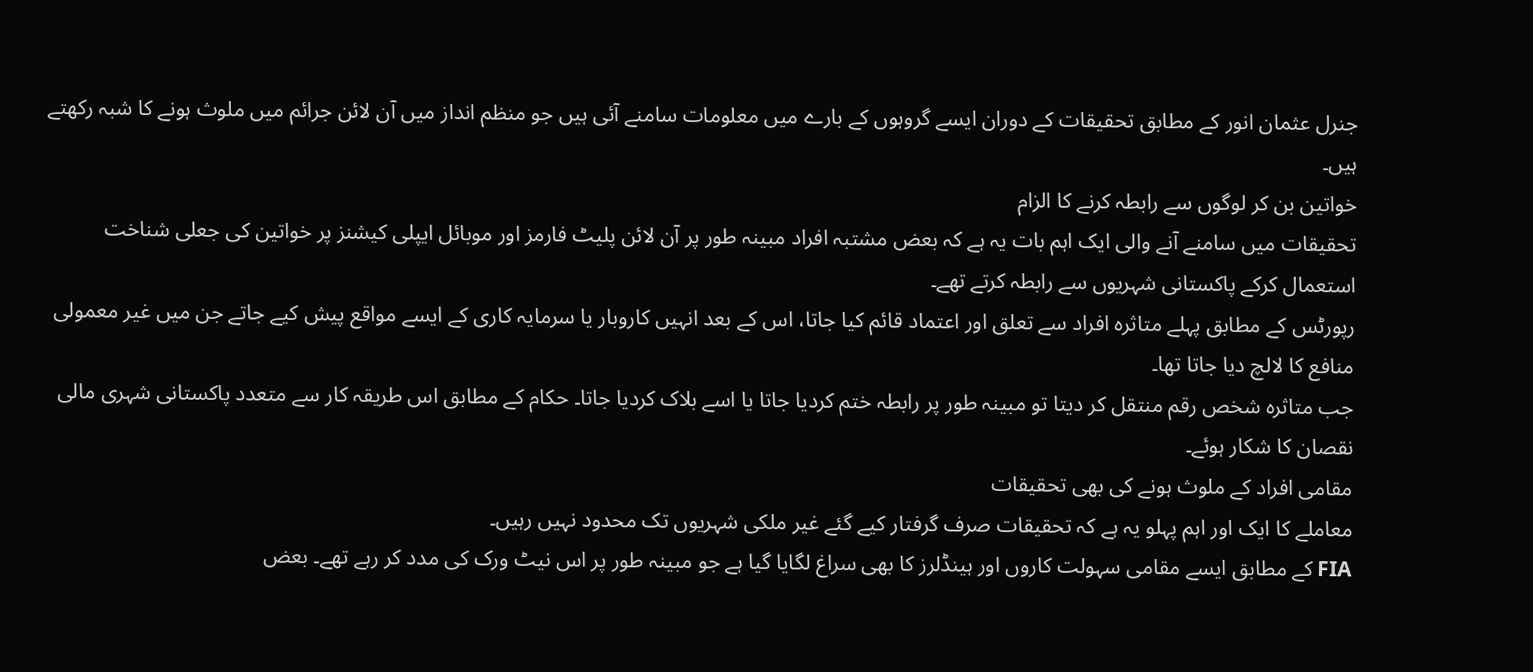جنرل عثمان انور کے مطابق تحقیقات کے دوران ایسے گروہوں کے بارے میں معلومات سامنے آئی ہیں جو منظم انداز میں آن لائن جرائم میں ملوث ہونے کا شبہ رکھتے ہیں۔
خواتین بن کر لوگوں سے رابطہ کرنے کا الزام
تحقیقات میں سامنے آنے والی ایک اہم بات یہ ہے کہ بعض مشتبہ افراد مبینہ طور پر آن لائن پلیٹ فارمز اور موبائل ایپلی کیشنز پر خواتین کی جعلی شناخت استعمال کرکے پاکستانی شہریوں سے رابطہ کرتے تھے۔
رپورٹس کے مطابق پہلے متاثرہ افراد سے تعلق اور اعتماد قائم کیا جاتا، اس کے بعد انہیں کاروبار یا سرمایہ کاری کے ایسے مواقع پیش کیے جاتے جن میں غیر معمولی منافع کا لالچ دیا جاتا تھا۔
جب متاثرہ شخص رقم منتقل کر دیتا تو مبینہ طور پر رابطہ ختم کردیا جاتا یا اسے بلاک کردیا جاتا۔ حکام کے مطابق اس طریقہ کار سے متعدد پاکستانی شہری مالی نقصان کا شکار ہوئے۔
مقامی افراد کے ملوث ہونے کی بھی تحقیقات
معاملے کا ایک اور اہم پہلو یہ ہے کہ تحقیقات صرف گرفتار کیے گئے غیر ملکی شہریوں تک محدود نہیں رہیں۔
FIA کے مطابق ایسے مقامی سہولت کاروں اور ہینڈلرز کا بھی سراغ لگایا گیا ہے جو مبینہ طور پر اس نیٹ ورک کی مدد کر رہے تھے۔ بعض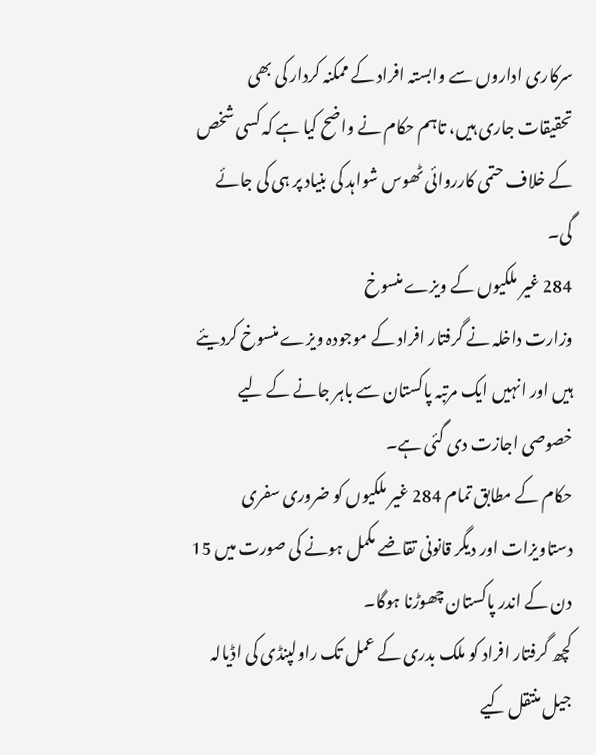سرکاری اداروں سے وابستہ افراد کے ممکنہ کردار کی بھی تحقیقات جاری ہیں، تاہم حکام نے واضح کیا ہے کہ کسی شخص کے خلاف حتمی کارروائی ٹھوس شواہد کی بنیاد پر ہی کی جائے گی۔
284 غیر ملکیوں کے ویزے منسوخ
وزارت داخلہ نے گرفتار افراد کے موجودہ ویزے منسوخ کردیئے ہیں اور انہیں ایک مرتبہ پاکستان سے باہر جانے کے لیے خصوصی اجازت دی گئی ہے۔
حکام کے مطابق تمام 284 غیر ملکیوں کو ضروری سفری دستاویزات اور دیگر قانونی تقاضے مکمل ہونے کی صورت میں 15 دن کے اندر پاکستان چھوڑنا ہوگا۔
کچھ گرفتار افراد کو ملک بدری کے عمل تک راولپنڈی کی اڈیالہ جیل منتقل کیے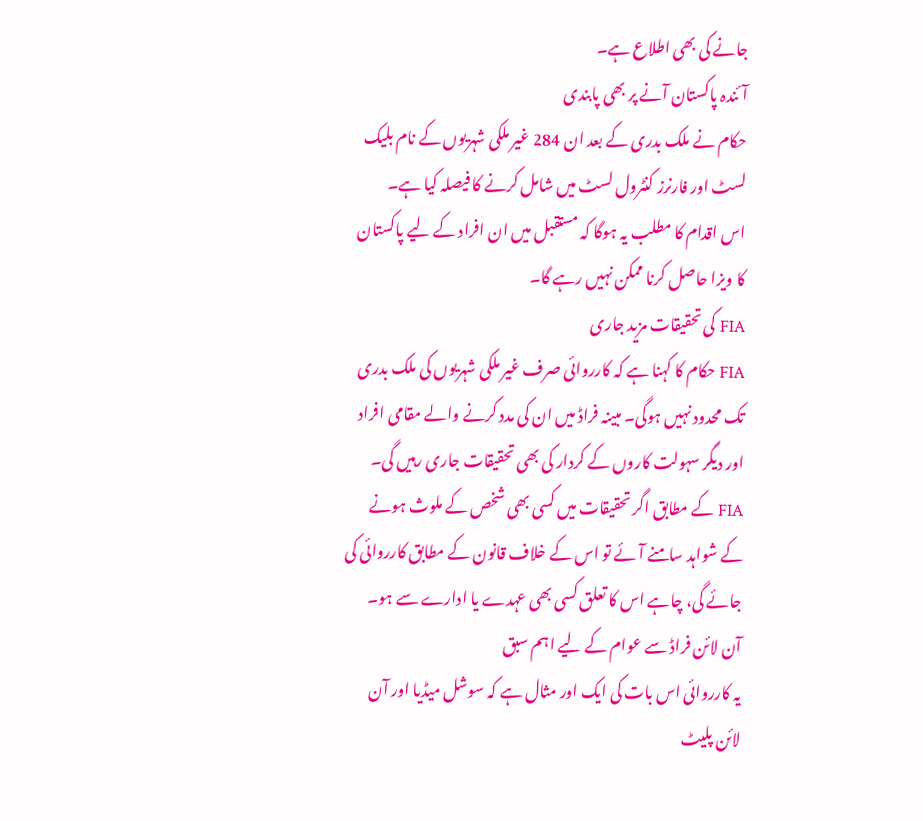جانے کی بھی اطلاع ہے۔
آئندہ پاکستان آنے پر بھی پابندی
حکام نے ملک بدری کے بعد ان 284 غیر ملکی شہریوں کے نام بلیک لسٹ اور فارنرز کنٹرول لسٹ میں شامل کرنے کا فیصلہ کیا ہے۔
اس اقدام کا مطلب یہ ہوگا کہ مستقبل میں ان افراد کے لیے پاکستان کا ویزا حاصل کرنا ممکن نہیں رہے گا۔
FIA کی تحقیقات مزید جاری
FIA حکام کا کہنا ہے کہ کارروائی صرف غیر ملکی شہریوں کی ملک بدری تک محدود نہیں ہوگی۔ مبینہ فراڈ میں ان کی مدد کرنے والے مقامی افراد اور دیگر سہولت کاروں کے کردار کی بھی تحقیقات جاری رہیں گی۔
FIA کے مطابق اگر تحقیقات میں کسی بھی شخص کے ملوث ہونے کے شواہد سامنے آئے تو اس کے خلاف قانون کے مطابق کارروائی کی جائے گی، چاہے اس کا تعلق کسی بھی عہدے یا ادارے سے ہو۔
آن لائن فراڈ سے عوام کے لیے اہم سبق
یہ کارروائی اس بات کی ایک اور مثال ہے کہ سوشل میڈیا اور آن لائن پلیٹ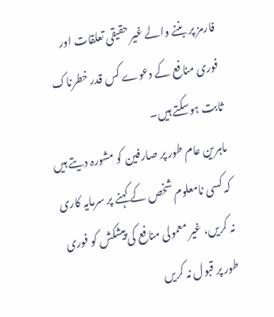فارمز پر بننے والے غیر حقیقی تعلقات اور فوری منافع کے دعوے کس قدر خطرناک ثابت ہوسکتے ہیں۔
ماہرین عام طور پر صارفین کو مشورہ دیتے ہیں کہ کسی نامعلوم شخص کے کہنے پر سرمایہ کاری نہ کریں، غیر معمولی منافع کی پیشکش کو فوری طور پر قبول نہ کریں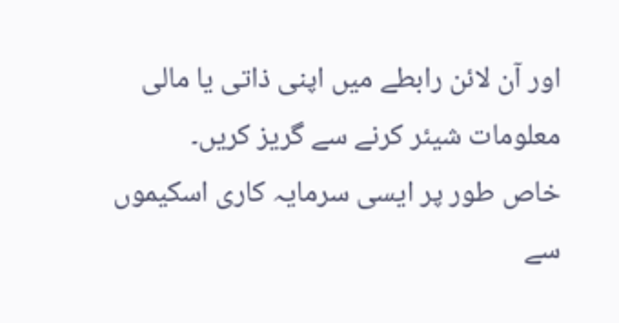اور آن لائن رابطے میں اپنی ذاتی یا مالی معلومات شیئر کرنے سے گریز کریں۔
خاص طور پر ایسی سرمایہ کاری اسکیموں سے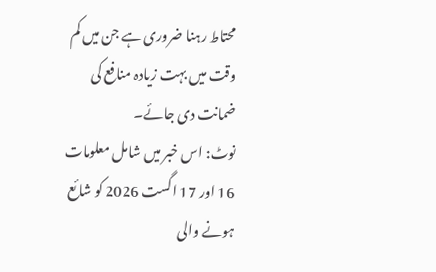محتاط رہنا ضروری ہے جن میں کم وقت میں بہت زیادہ منافع کی ضمانت دی جائے۔
نوٹ: اس خبر میں شامل معلومات 16 اور 17 اگست 2026 کو شائع ہونے والی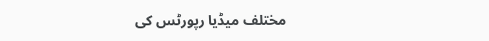مختلف میڈیا رپورٹس کی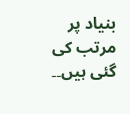بنیاد پر مرتب کی گئی ہیں۔۔